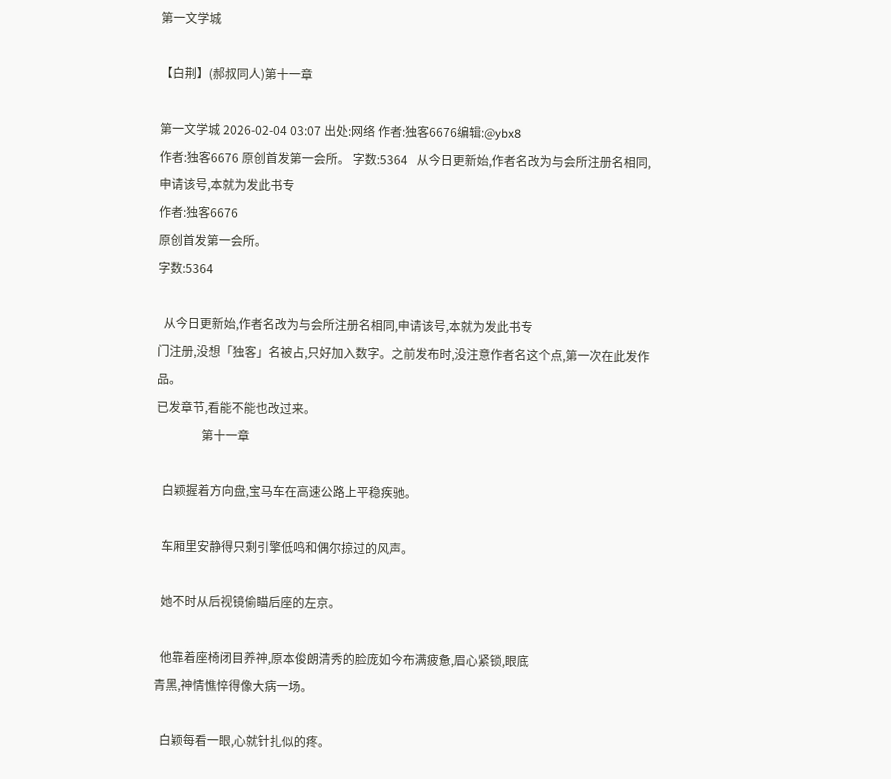第一文学城

【白荆】(郝叔同人)第十一章

第一文学城 2026-02-04 03:07 出处:网络 作者:独客6676编辑:@ybx8
作者:独客6676 原创首发第一会所。 字数:5364   从今日更新始,作者名改为与会所注册名相同,申请该号,本就为发此书专
作者:独客6676
原创首发第一会所。
字数:5364

  从今日更新始,作者名改为与会所注册名相同,申请该号,本就为发此书专
门注册,没想「独客」名被占,只好加入数字。之前发布时,没注意作者名这个点,第一次在此发作品。
已发章节,看能不能也改过来。
               第十一章

  白颖握着方向盘,宝马车在高速公路上平稳疾驰。

  车厢里安静得只剩引擎低鸣和偶尔掠过的风声。

  她不时从后视镜偷瞄后座的左京。

  他靠着座椅闭目养神,原本俊朗清秀的脸庞如今布满疲惫,眉心紧锁,眼底
青黑,神情憔悴得像大病一场。

  白颖每看一眼,心就针扎似的疼。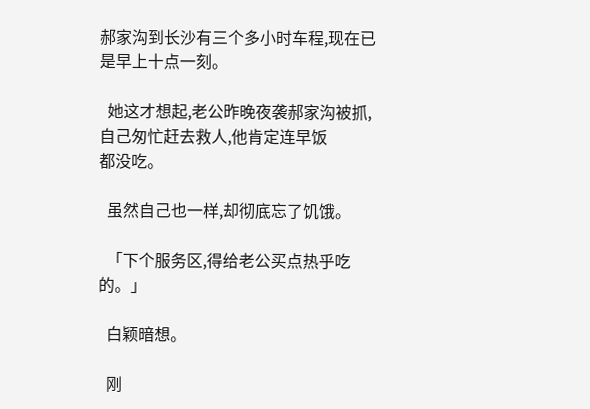郝家沟到长沙有三个多小时车程,现在已是早上十点一刻。

  她这才想起,老公昨晚夜袭郝家沟被抓,自己匆忙赶去救人,他肯定连早饭
都没吃。

  虽然自己也一样,却彻底忘了饥饿。

  「下个服务区,得给老公买点热乎吃的。」

  白颖暗想。

  刚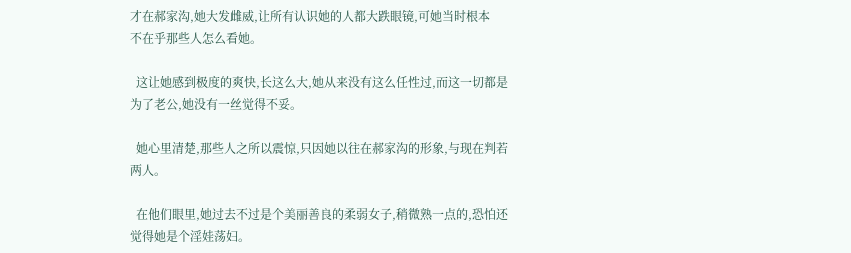才在郝家沟,她大发雌威,让所有认识她的人都大跌眼镜,可她当时根本
不在乎那些人怎么看她。

  这让她感到极度的爽快,长这么大,她从来没有这么任性过,而这一切都是
为了老公,她没有一丝觉得不妥。

  她心里清楚,那些人之所以震惊,只因她以往在郝家沟的形象,与现在判若
两人。

  在他们眼里,她过去不过是个美丽善良的柔弱女子,稍微熟一点的,恐怕还
觉得她是个淫娃荡妇。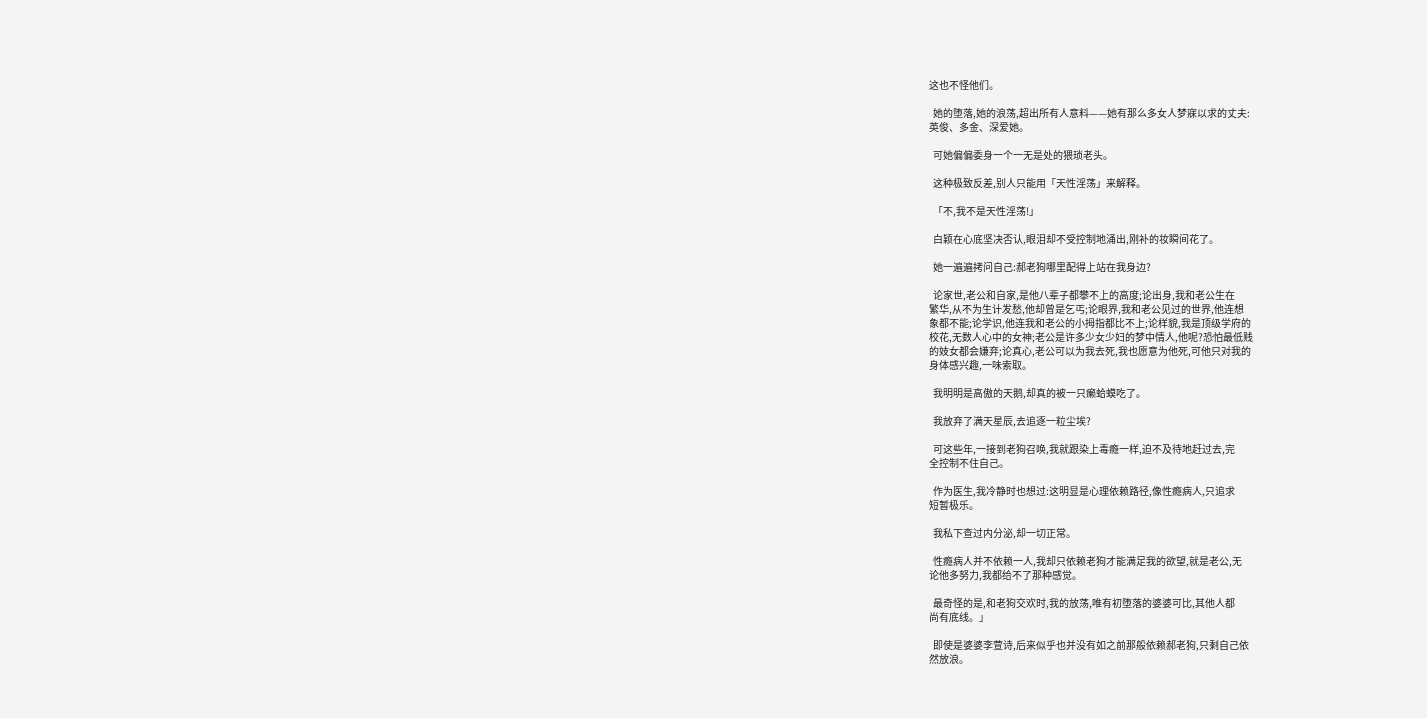这也不怪他们。

  她的堕落,她的浪荡,超出所有人意料——她有那么多女人梦寐以求的丈夫:
英俊、多金、深爱她。

  可她偏偏委身一个一无是处的猥琐老头。

  这种极致反差,别人只能用「天性淫荡」来解释。

  「不,我不是天性淫荡!」

  白颖在心底坚决否认,眼泪却不受控制地涌出,刚补的妆瞬间花了。

  她一遍遍拷问自己:郝老狗哪里配得上站在我身边?

  论家世,老公和自家,是他八辈子都攀不上的高度;论出身,我和老公生在
繁华,从不为生计发愁,他却曾是乞丐;论眼界,我和老公见过的世界,他连想
象都不能;论学识,他连我和老公的小拇指都比不上;论样貌,我是顶级学府的
校花,无数人心中的女神;老公是许多少女少妇的梦中情人,他呢?恐怕最低贱
的妓女都会嫌弃;论真心,老公可以为我去死,我也愿意为他死,可他只对我的
身体感兴趣,一味索取。

  我明明是高傲的天鹅,却真的被一只癞蛤蟆吃了。

  我放弃了满天星辰,去追逐一粒尘埃?

  可这些年,一接到老狗召唤,我就跟染上毒瘾一样,迫不及待地赶过去,完
全控制不住自己。

  作为医生,我冷静时也想过:这明显是心理依赖路径,像性瘾病人,只追求
短暂极乐。

  我私下查过内分泌,却一切正常。

  性瘾病人并不依赖一人,我却只依赖老狗才能满足我的欲望,就是老公,无
论他多努力,我都给不了那种感觉。

  最奇怪的是,和老狗交欢时,我的放荡,唯有初堕落的婆婆可比,其他人都
尚有底线。」

  即使是婆婆李萱诗,后来似乎也并没有如之前那般依赖郝老狗,只剩自己依
然放浪。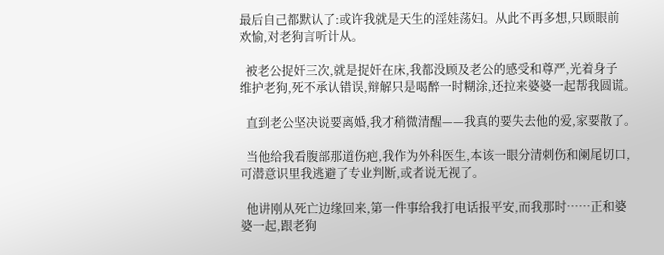最后自己都默认了:或许我就是天生的淫娃荡妇。从此不再多想,只顾眼前
欢愉,对老狗言听计从。

  被老公捉奸三次,就是捉奸在床,我都没顾及老公的感受和尊严,光着身子
维护老狗,死不承认错误,辩解只是喝醉一时糊涂,还拉来婆婆一起帮我圆谎。

  直到老公坚决说要离婚,我才稍微清醒——我真的要失去他的爱,家要散了。

  当他给我看腹部那道伤疤,我作为外科医生,本该一眼分清刺伤和阑尾切口,
可潜意识里我逃避了专业判断,或者说无视了。

  他讲刚从死亡边缘回来,第一件事给我打电话报平安,而我那时……正和婆
婆一起,跟老狗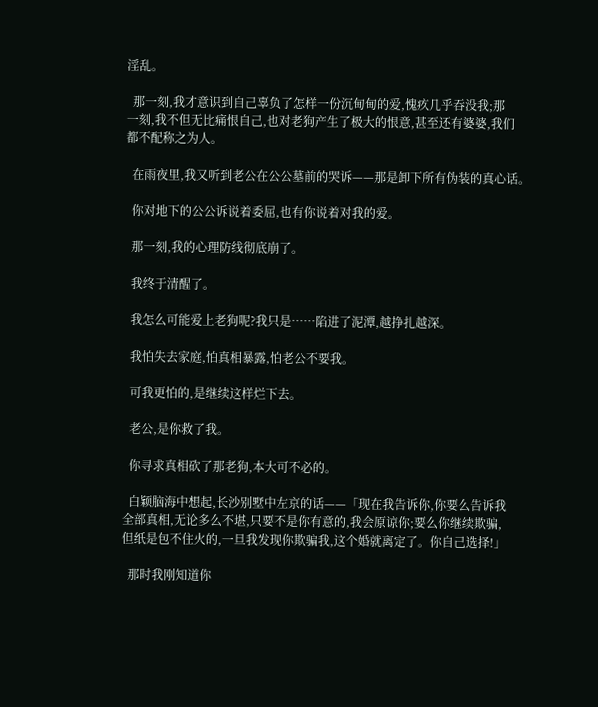淫乱。

  那一刻,我才意识到自己辜负了怎样一份沉甸甸的爱,愧疚几乎吞没我;那
一刻,我不但无比痛恨自己,也对老狗产生了极大的恨意,甚至还有婆婆,我们
都不配称之为人。

  在雨夜里,我又听到老公在公公墓前的哭诉——那是卸下所有伪装的真心话。

  你对地下的公公诉说着委屈,也有你说着对我的爱。

  那一刻,我的心理防线彻底崩了。

  我终于清醒了。

  我怎么可能爱上老狗呢?我只是……陷进了泥潭,越挣扎越深。

  我怕失去家庭,怕真相暴露,怕老公不要我。

  可我更怕的,是继续这样烂下去。

  老公,是你救了我。

  你寻求真相砍了那老狗,本大可不必的。

  白颖脑海中想起,长沙别墅中左京的话——「现在我告诉你,你要么告诉我
全部真相,无论多么不堪,只要不是你有意的,我会原谅你;要么你继续欺骗,
但纸是包不住火的,一旦我发现你欺骗我,这个婚就离定了。你自己选择!」

  那时我刚知道你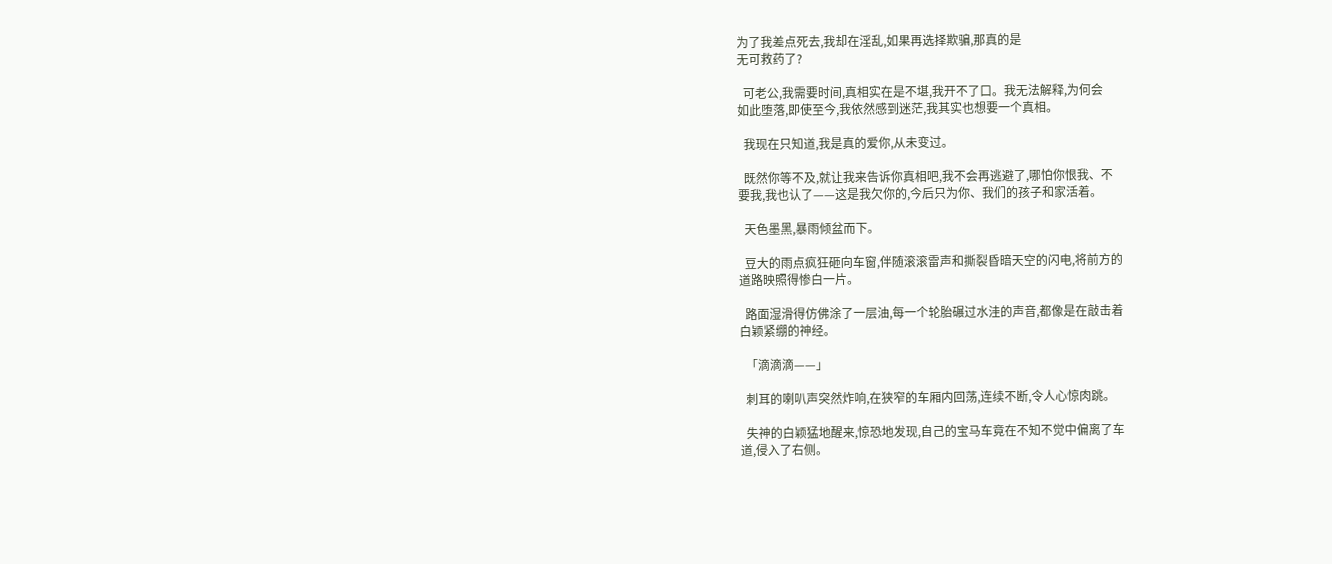为了我差点死去,我却在淫乱,如果再选择欺骗,那真的是
无可救药了?

  可老公,我需要时间,真相实在是不堪,我开不了口。我无法解释,为何会
如此堕落,即使至今,我依然感到迷茫,我其实也想要一个真相。

  我现在只知道,我是真的爱你,从未变过。

  既然你等不及,就让我来告诉你真相吧,我不会再逃避了,哪怕你恨我、不
要我,我也认了——这是我欠你的,今后只为你、我们的孩子和家活着。

  天色墨黑,暴雨倾盆而下。

  豆大的雨点疯狂砸向车窗,伴随滚滚雷声和撕裂昏暗天空的闪电,将前方的
道路映照得惨白一片。

  路面湿滑得仿佛涂了一层油,每一个轮胎碾过水洼的声音,都像是在敲击着
白颖紧绷的神经。

  「滴滴滴——」

  刺耳的喇叭声突然炸响,在狭窄的车厢内回荡,连续不断,令人心惊肉跳。

  失神的白颖猛地醒来,惊恐地发现,自己的宝马车竟在不知不觉中偏离了车
道,侵入了右侧。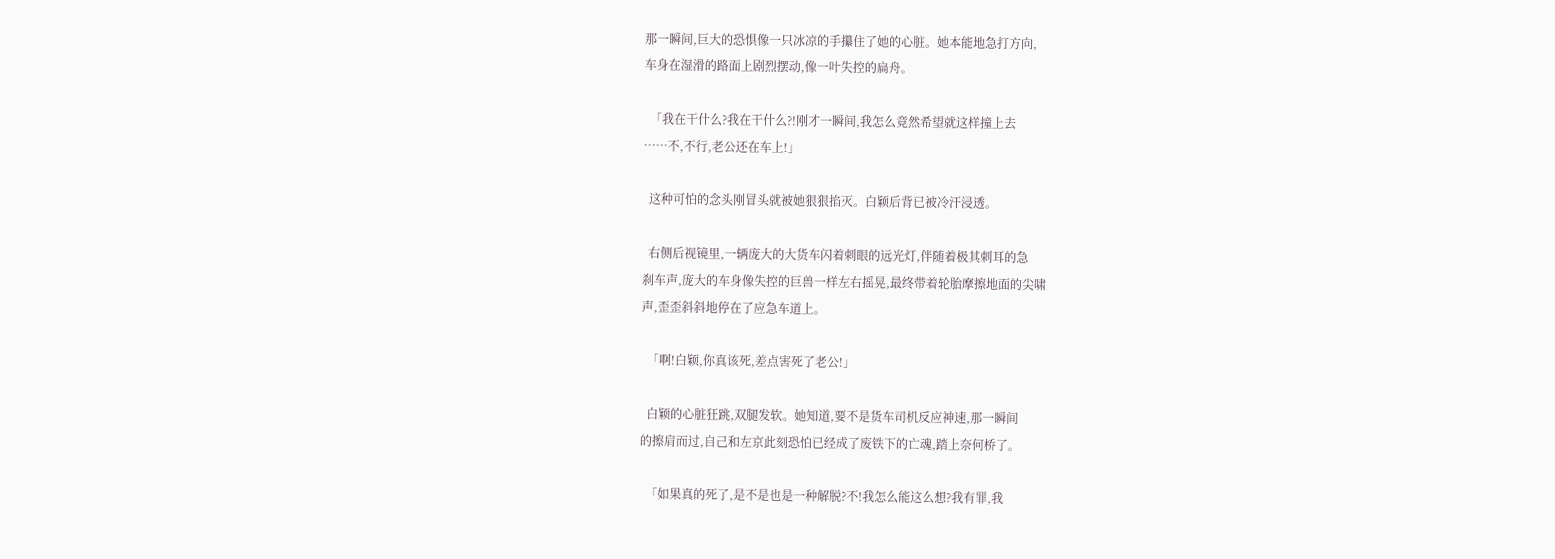那一瞬间,巨大的恐惧像一只冰凉的手攥住了她的心脏。她本能地急打方向,
车身在湿滑的路面上剧烈摆动,像一叶失控的扁舟。

  「我在干什么?我在干什么?!刚才一瞬间,我怎么竟然希望就这样撞上去
……不,不行,老公还在车上!」

  这种可怕的念头刚冒头就被她狠狠掐灭。白颖后背已被冷汗浸透。

  右侧后视镜里,一辆庞大的大货车闪着刺眼的远光灯,伴随着极其刺耳的急
刹车声,庞大的车身像失控的巨兽一样左右摇晃,最终带着轮胎摩擦地面的尖啸
声,歪歪斜斜地停在了应急车道上。

  「啊!白颖,你真该死,差点害死了老公!」

  白颖的心脏狂跳,双腿发软。她知道,要不是货车司机反应神速,那一瞬间
的擦肩而过,自己和左京此刻恐怕已经成了废铁下的亡魂,踏上奈何桥了。

  「如果真的死了,是不是也是一种解脱?不!我怎么能这么想?我有罪,我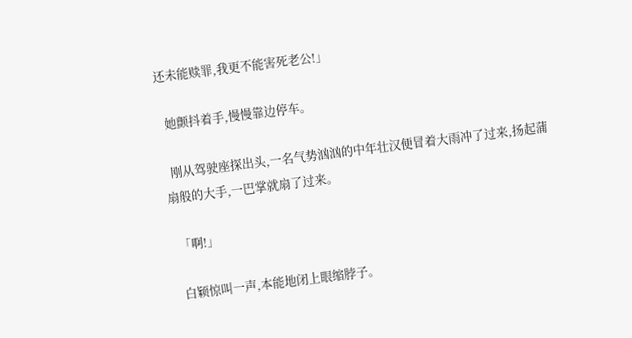还未能赎罪,我更不能害死老公!」

  她颤抖着手,慢慢靠边停车。

  刚从驾驶座探出头,一名气势汹汹的中年壮汉便冒着大雨冲了过来,扬起蒲
扇般的大手,一巴掌就扇了过来。

  「啊!」

  白颖惊叫一声,本能地闭上眼缩脖子。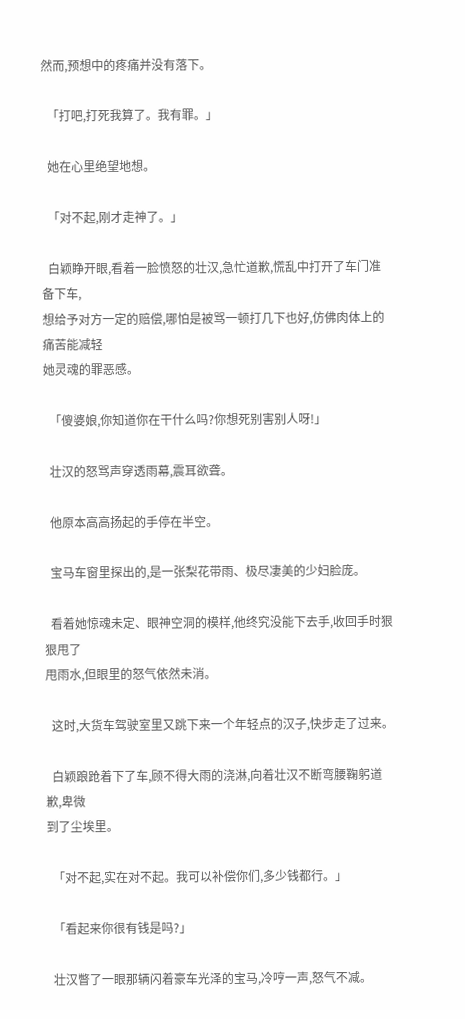然而,预想中的疼痛并没有落下。

  「打吧,打死我算了。我有罪。」

  她在心里绝望地想。

  「对不起,刚才走神了。」

  白颖睁开眼,看着一脸愤怒的壮汉,急忙道歉,慌乱中打开了车门准备下车,
想给予对方一定的赔偿,哪怕是被骂一顿打几下也好,仿佛肉体上的痛苦能减轻
她灵魂的罪恶感。

  「傻婆娘,你知道你在干什么吗?你想死别害别人呀!」

  壮汉的怒骂声穿透雨幕,震耳欲聋。

  他原本高高扬起的手停在半空。

  宝马车窗里探出的,是一张梨花带雨、极尽凄美的少妇脸庞。

  看着她惊魂未定、眼神空洞的模样,他终究没能下去手,收回手时狠狠甩了
甩雨水,但眼里的怒气依然未消。

  这时,大货车驾驶室里又跳下来一个年轻点的汉子,快步走了过来。

  白颖踉跄着下了车,顾不得大雨的浇淋,向着壮汉不断弯腰鞠躬道歉,卑微
到了尘埃里。

  「对不起,实在对不起。我可以补偿你们,多少钱都行。」

  「看起来你很有钱是吗?」

  壮汉瞥了一眼那辆闪着豪车光泽的宝马,冷哼一声,怒气不减。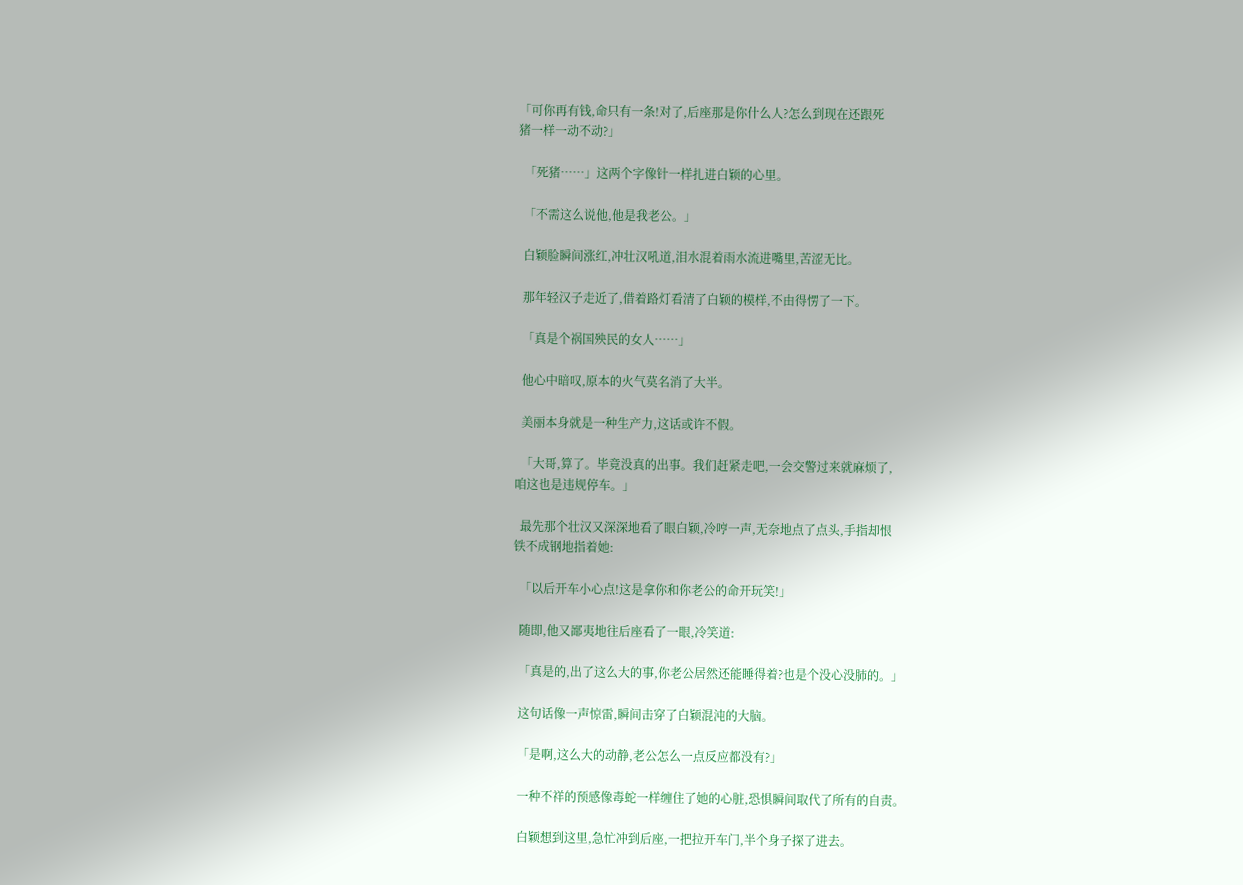「可你再有钱,命只有一条!对了,后座那是你什么人?怎么到现在还跟死
猪一样一动不动?」

  「死猪……」这两个字像针一样扎进白颖的心里。

  「不需这么说他,他是我老公。」

  白颖脸瞬间涨红,冲壮汉吼道,泪水混着雨水流进嘴里,苦涩无比。

  那年轻汉子走近了,借着路灯看清了白颖的模样,不由得愣了一下。

  「真是个祸国殃民的女人……」

  他心中暗叹,原本的火气莫名消了大半。

  美丽本身就是一种生产力,这话或许不假。

  「大哥,算了。毕竟没真的出事。我们赶紧走吧,一会交警过来就麻烦了,
咱这也是违规停车。」

  最先那个壮汉又深深地看了眼白颖,冷哼一声,无奈地点了点头,手指却恨
铁不成钢地指着她:

  「以后开车小心点!这是拿你和你老公的命开玩笑!」

  随即,他又鄙夷地往后座看了一眼,冷笑道:

  「真是的,出了这么大的事,你老公居然还能睡得着?也是个没心没肺的。」

  这句话像一声惊雷,瞬间击穿了白颖混沌的大脑。

  「是啊,这么大的动静,老公怎么一点反应都没有?」

  一种不祥的预感像毒蛇一样缠住了她的心脏,恐惧瞬间取代了所有的自责。

  白颖想到这里,急忙冲到后座,一把拉开车门,半个身子探了进去。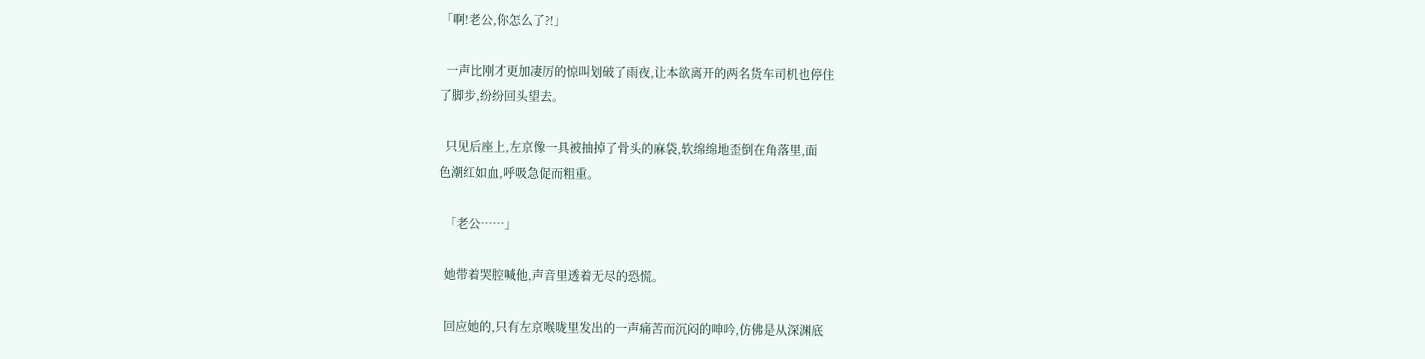「啊!老公,你怎么了?!」

  一声比刚才更加凄厉的惊叫划破了雨夜,让本欲离开的两名货车司机也停住
了脚步,纷纷回头望去。

  只见后座上,左京像一具被抽掉了骨头的麻袋,软绵绵地歪倒在角落里,面
色潮红如血,呼吸急促而粗重。

  「老公……」

  她带着哭腔喊他,声音里透着无尽的恐慌。

  回应她的,只有左京喉咙里发出的一声痛苦而沉闷的呻吟,仿佛是从深渊底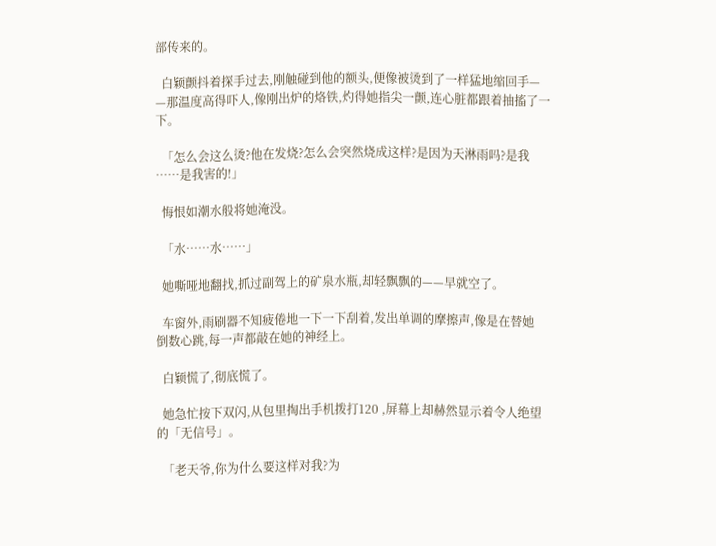部传来的。

  白颖颤抖着探手过去,刚触碰到他的额头,便像被烫到了一样猛地缩回手—
—那温度高得吓人,像刚出炉的烙铁,灼得她指尖一颤,连心脏都跟着抽搐了一
下。

  「怎么会这么烫?他在发烧?怎么会突然烧成这样?是因为天淋雨吗?是我
……是我害的!」

  悔恨如潮水般将她淹没。

  「水……水……」

  她嘶哑地翻找,抓过副驾上的矿泉水瓶,却轻飘飘的——早就空了。

  车窗外,雨刷器不知疲倦地一下一下刮着,发出单调的摩擦声,像是在替她
倒数心跳,每一声都敲在她的神经上。

  白颖慌了,彻底慌了。

  她急忙按下双闪,从包里掏出手机拨打120 ,屏幕上却赫然显示着令人绝望
的「无信号」。

  「老天爷,你为什么要这样对我?为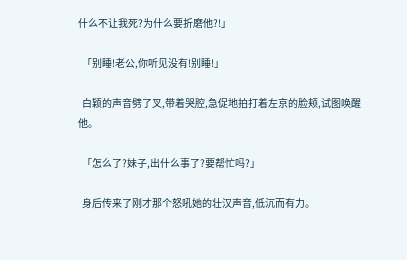什么不让我死?为什么要折磨他?!」

  「别睡!老公,你听见没有!别睡!」

  白颖的声音劈了叉,带着哭腔,急促地拍打着左京的脸颊,试图唤醒他。

  「怎么了?妹子,出什么事了?要帮忙吗?」

  身后传来了刚才那个怒吼她的壮汉声音,低沉而有力。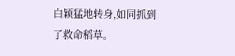白颖猛地转身,如同抓到了救命稻草。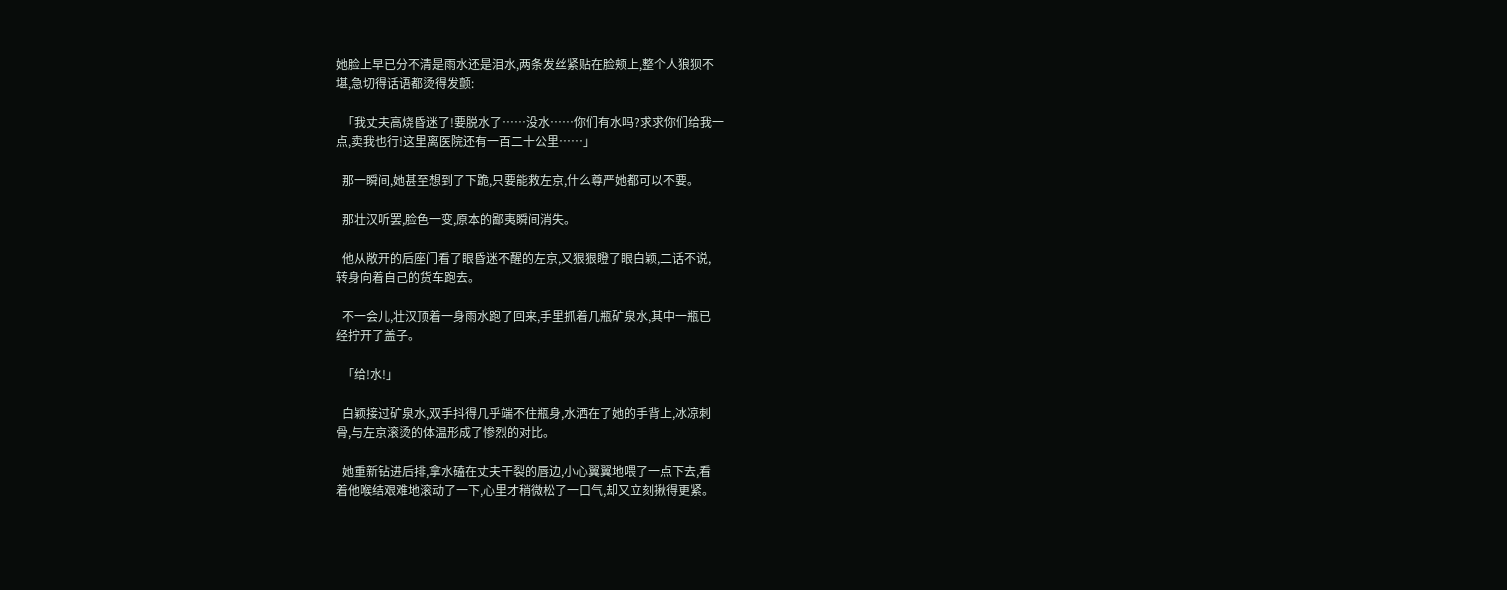她脸上早已分不清是雨水还是泪水,两条发丝紧贴在脸颊上,整个人狼狈不
堪,急切得话语都烫得发颤:

  「我丈夫高烧昏迷了!要脱水了……没水……你们有水吗?求求你们给我一
点,卖我也行!这里离医院还有一百二十公里……」

  那一瞬间,她甚至想到了下跪,只要能救左京,什么尊严她都可以不要。

  那壮汉听罢,脸色一变,原本的鄙夷瞬间消失。

  他从敞开的后座门看了眼昏迷不醒的左京,又狠狠瞪了眼白颖,二话不说,
转身向着自己的货车跑去。

  不一会儿,壮汉顶着一身雨水跑了回来,手里抓着几瓶矿泉水,其中一瓶已
经拧开了盖子。

  「给!水!」

  白颖接过矿泉水,双手抖得几乎端不住瓶身,水洒在了她的手背上,冰凉刺
骨,与左京滚烫的体温形成了惨烈的对比。

  她重新钻进后排,拿水磕在丈夫干裂的唇边,小心翼翼地喂了一点下去,看
着他喉结艰难地滚动了一下,心里才稍微松了一口气,却又立刻揪得更紧。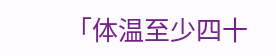「体温至少四十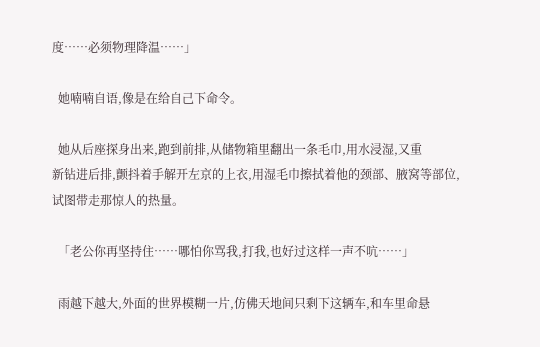度……必须物理降温……」

  她喃喃自语,像是在给自己下命令。

  她从后座探身出来,跑到前排,从储物箱里翻出一条毛巾,用水浸湿,又重
新钻进后排,颤抖着手解开左京的上衣,用湿毛巾擦拭着他的颈部、腋窝等部位,
试图带走那惊人的热量。

  「老公你再坚持住……哪怕你骂我,打我,也好过这样一声不吭……」

  雨越下越大,外面的世界模糊一片,仿佛天地间只剩下这辆车,和车里命悬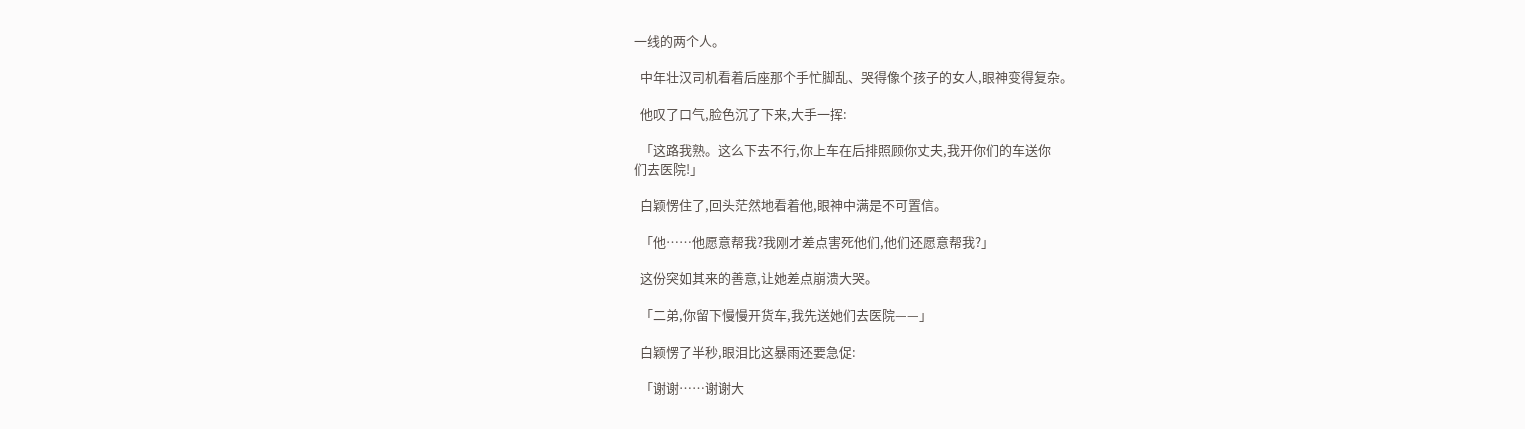一线的两个人。

  中年壮汉司机看着后座那个手忙脚乱、哭得像个孩子的女人,眼神变得复杂。

  他叹了口气,脸色沉了下来,大手一挥:

  「这路我熟。这么下去不行,你上车在后排照顾你丈夫,我开你们的车送你
们去医院!」

  白颖愣住了,回头茫然地看着他,眼神中满是不可置信。

  「他……他愿意帮我?我刚才差点害死他们,他们还愿意帮我?」

  这份突如其来的善意,让她差点崩溃大哭。

  「二弟,你留下慢慢开货车,我先送她们去医院——」

  白颖愣了半秒,眼泪比这暴雨还要急促:

  「谢谢……谢谢大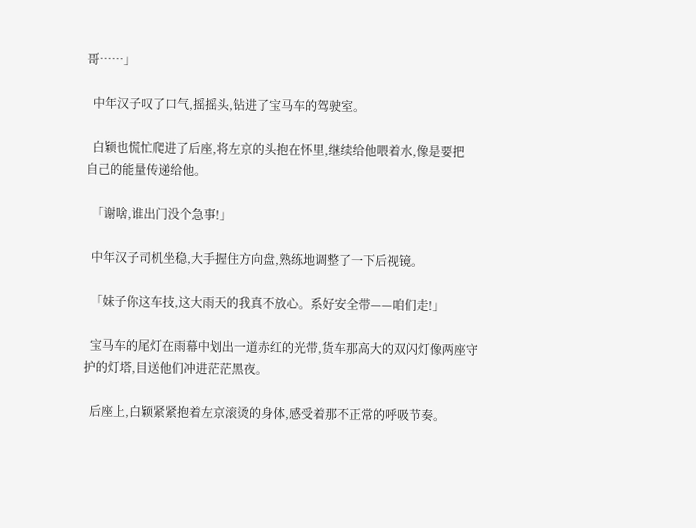哥……」

  中年汉子叹了口气,摇摇头,钻进了宝马车的驾驶室。

  白颖也慌忙爬进了后座,将左京的头抱在怀里,继续给他喂着水,像是要把
自己的能量传递给他。

  「谢啥,谁出门没个急事!」

  中年汉子司机坐稳,大手握住方向盘,熟练地调整了一下后视镜。

  「妹子你这车技,这大雨天的我真不放心。系好安全带——咱们走!」

  宝马车的尾灯在雨幕中划出一道赤红的光带,货车那高大的双闪灯像两座守
护的灯塔,目送他们冲进茫茫黑夜。

  后座上,白颖紧紧抱着左京滚烫的身体,感受着那不正常的呼吸节奏。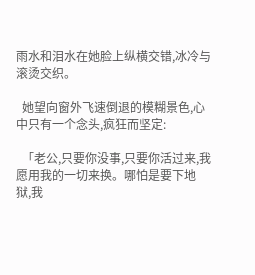雨水和泪水在她脸上纵横交错,冰冷与滚烫交织。

  她望向窗外飞速倒退的模糊景色,心中只有一个念头,疯狂而坚定:

  「老公,只要你没事,只要你活过来,我愿用我的一切来换。哪怕是要下地
狱,我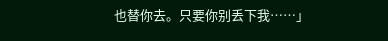也替你去。只要你别丢下我……」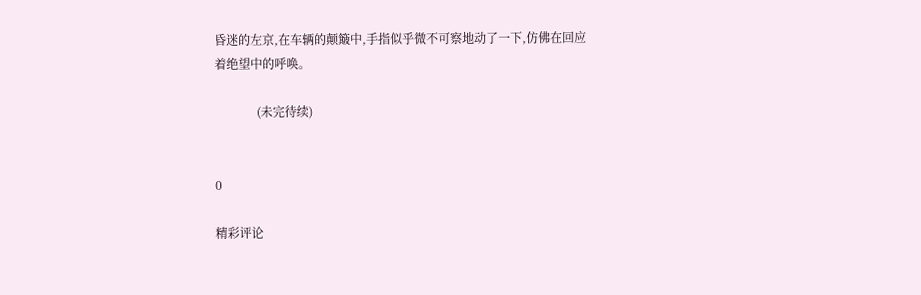昏迷的左京,在车辆的颠簸中,手指似乎微不可察地动了一下,仿佛在回应
着绝望中的呼唤。

              (未完待续)


0

精彩评论